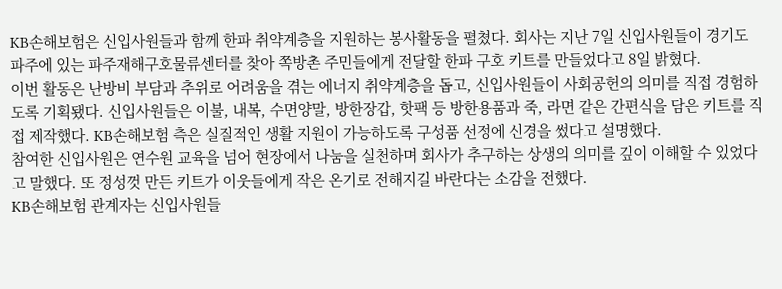KB손해보험은 신입사원들과 함께 한파 취약계층을 지원하는 봉사활동을 펼쳤다. 회사는 지난 7일 신입사원들이 경기도 파주에 있는 파주재해구호물류센터를 찾아 쪽방촌 주민들에게 전달할 한파 구호 키트를 만들었다고 8일 밝혔다.
이번 활동은 난방비 부담과 추위로 어려움을 겪는 에너지 취약계층을 돕고, 신입사원들이 사회공헌의 의미를 직접 경험하도록 기획됐다. 신입사원들은 이불, 내복, 수면양말, 방한장갑, 핫팩 등 방한용품과 죽, 라면 같은 간편식을 담은 키트를 직접 제작했다. KB손해보험 측은 실질적인 생활 지원이 가능하도록 구성품 선정에 신경을 썼다고 설명했다.
참여한 신입사원은 연수원 교육을 넘어 현장에서 나눔을 실천하며 회사가 추구하는 상생의 의미를 깊이 이해할 수 있었다고 말했다. 또 정성껏 만든 키트가 이웃들에게 작은 온기로 전해지길 바란다는 소감을 전했다.
KB손해보험 관계자는 신입사원들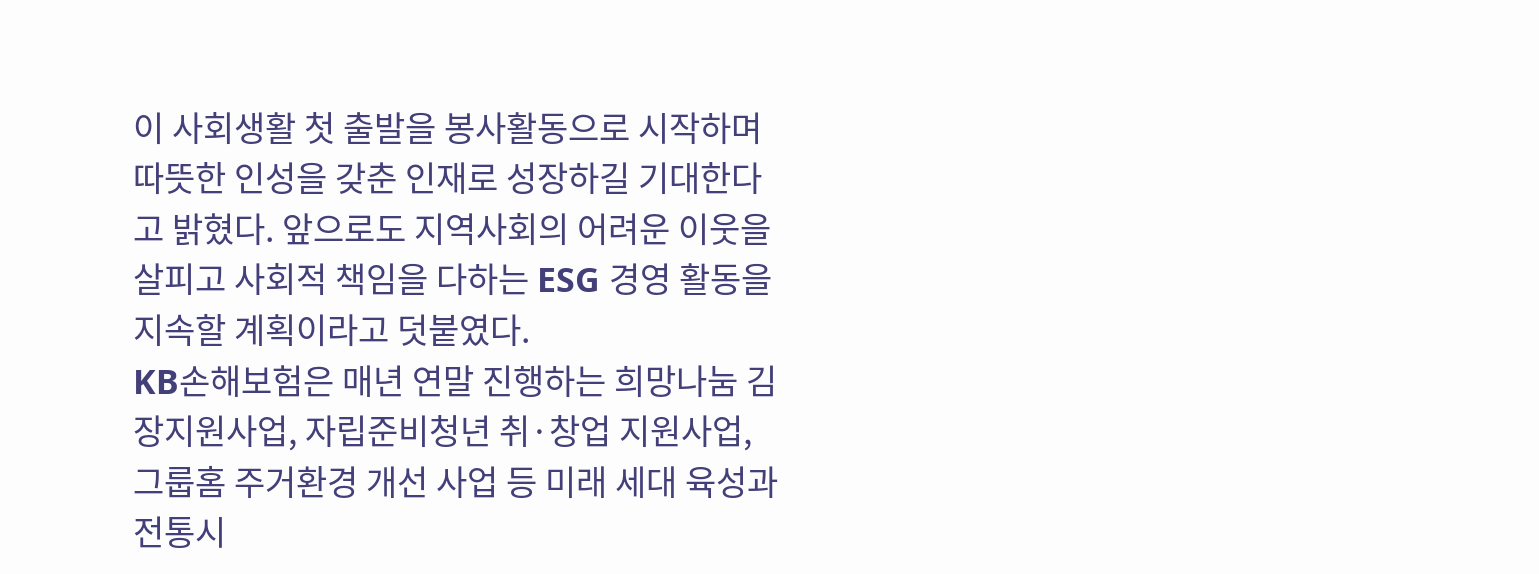이 사회생활 첫 출발을 봉사활동으로 시작하며 따뜻한 인성을 갖춘 인재로 성장하길 기대한다고 밝혔다. 앞으로도 지역사회의 어려운 이웃을 살피고 사회적 책임을 다하는 ESG 경영 활동을 지속할 계획이라고 덧붙였다.
KB손해보험은 매년 연말 진행하는 희망나눔 김장지원사업, 자립준비청년 취·창업 지원사업, 그룹홈 주거환경 개선 사업 등 미래 세대 육성과 전통시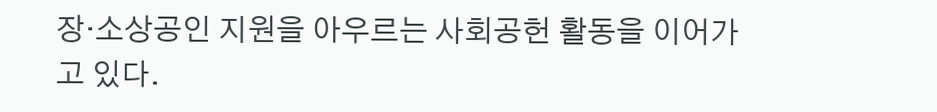장·소상공인 지원을 아우르는 사회공헌 활동을 이어가고 있다.